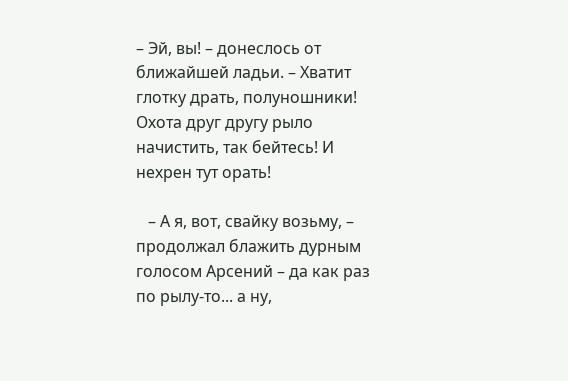– Эй, вы! – донеслось от ближайшей ладьи. – Хватит глотку драть, полуношники! Охота друг другу рыло начистить, так бейтесь! И нехрен тут орать!

   – А я, вот, свайку возьму, – продолжал блажить дурным голосом Арсений – да как раз по рылу-то... а ну,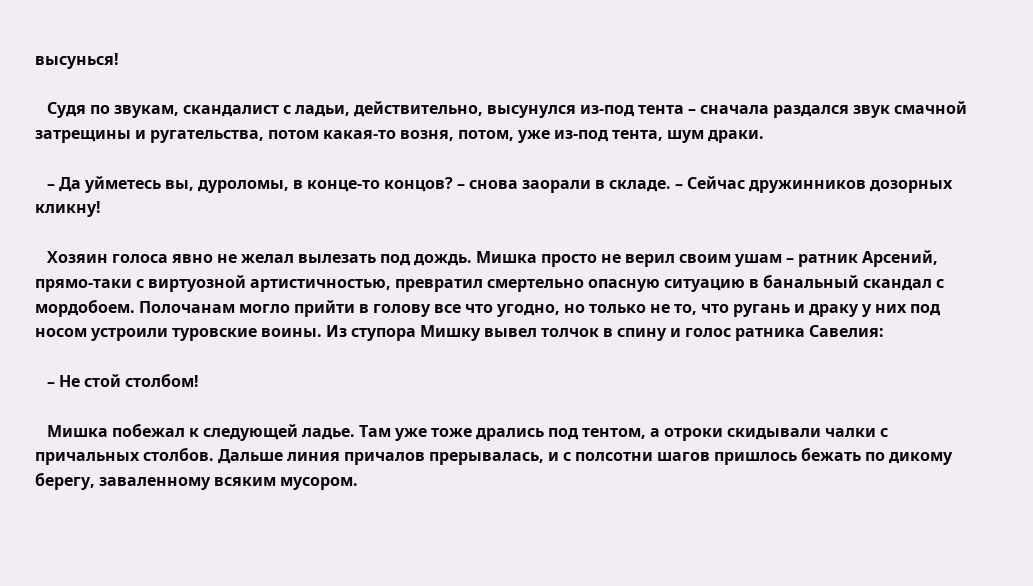высунься!

   Судя по звукам, скандалист с ладьи, действительно, высунулся из-под тента – сначала раздался звук смачной затрещины и ругательства, потом какая-то возня, потом, уже из-под тента, шум драки.

   – Да уйметесь вы, дуроломы, в конце-то концов? – снова заорали в складе. – Сейчас дружинников дозорных кликну!

   Хозяин голоса явно не желал вылезать под дождь. Мишка просто не верил своим ушам – ратник Арсений, прямо-таки с виртуозной артистичностью, превратил смертельно опасную ситуацию в банальный скандал с мордобоем. Полочанам могло прийти в голову все что угодно, но только не то, что ругань и драку у них под носом устроили туровские воины. Из ступора Мишку вывел толчок в спину и голос ратника Савелия:

   – Не стой столбом!

   Мишка побежал к следующей ладье. Там уже тоже дрались под тентом, а отроки скидывали чалки с причальных столбов. Дальше линия причалов прерывалась, и с полсотни шагов пришлось бежать по дикому берегу, заваленному всяким мусором.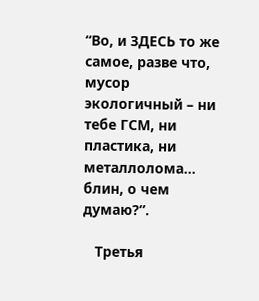“Во, и ЗДЕСЬ то же самое, разве что, мусор экологичный – ни тебе ГСМ, ни пластика, ни металлолома... блин, о чем думаю?”.

   Третья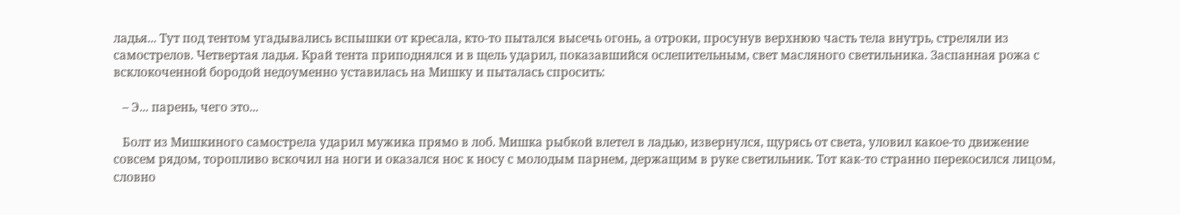ладья... Тут под тентом угадывались вспышки от кресала, кто-то пытался высечь огонь, а отроки, просунув верхнюю часть тела внутрь, стреляли из самострелов. Четвертая ладья. Край тента приподнялся и в щель ударил, показавшийся ослепительным, свет масляного светильника. Заспанная рожа с всклокоченной бородой недоуменно уставилась на Мишку и пыталась спросить:

   – Э... парень, чего это...

   Болт из Мишкиного самострела ударил мужика прямо в лоб. Мишка рыбкой влетел в ладью, извернулся, щурясь от света, уловил какое-то движение совсем рядом, торопливо вскочил на ноги и оказался нос к носу с молодым парнем, держащим в руке светильник. Тот как-то странно перекосился лицом, словно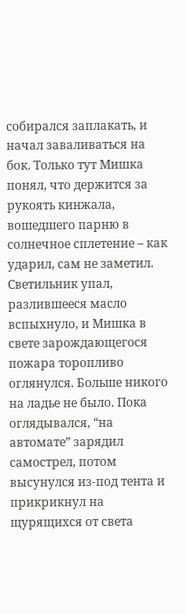собирался заплакать, и начал заваливаться на бок. Только тут Мишка понял, что держится за рукоять кинжала, вошедшего парню в солнечное сплетение – как ударил, сам не заметил. Светильник упал, разлившееся масло вспыхнуло, и Мишка в свете зарождающегося пожара торопливо оглянулся. Больше никого на ладье не было. Пока оглядывался, “на автомате” зарядил самострел, потом высунулся из-под тента и прикрикнул на щурящихся от света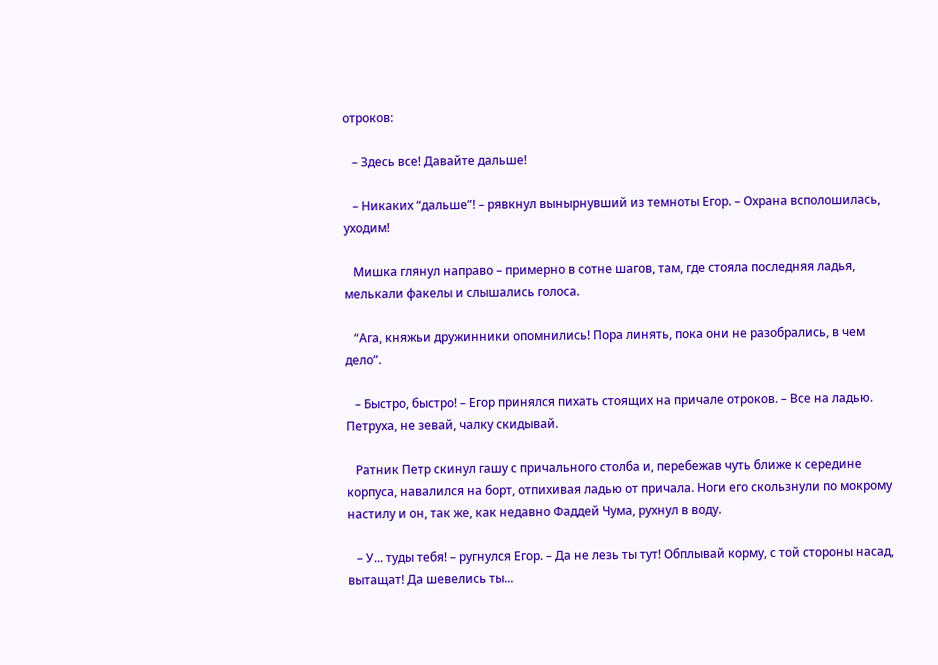отроков:

   – Здесь все! Давайте дальше!

   – Никаких “дальше”! – рявкнул вынырнувший из темноты Егор. – Охрана всполошилась, уходим!

   Мишка глянул направо – примерно в сотне шагов, там, где стояла последняя ладья, мелькали факелы и слышались голоса.

   “Ага, княжьи дружинники опомнились! Пора линять, пока они не разобрались, в чем дело”.

   – Быстро, быстро! – Егор принялся пихать стоящих на причале отроков. – Все на ладью. Петруха, не зевай, чалку скидывай.

   Ратник Петр скинул гашу с причального столба и, перебежав чуть ближе к середине корпуса, навалился на борт, отпихивая ладью от причала. Ноги его скользнули по мокрому настилу и он, так же, как недавно Фаддей Чума, рухнул в воду.

   – У... туды тебя! – ругнулся Егор. – Да не лезь ты тут! Обплывай корму, с той стороны насад, вытащат! Да шевелись ты...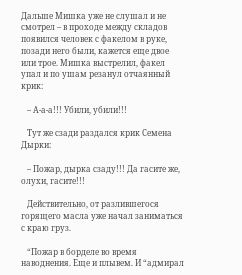Дальше Мишка уже не слушал и не смотрел – в проходе между складов появился человек с факелом в руке, позади него были, кажется еще двое или трое. Мишка выстрелил, факел упал и по ушам резанул отчаянный крик:

   – А-а-а!!! Убили, убили!!!

   Тут же сзади раздался крик Семена Дырки:

   – Пожар, дырка сзаду!!! Да гасите же, олухи, гасите!!!

   Действительно, от разлившегося горящего масла уже начал заниматься с краю груз.

   “Пожар в борделе во время наводнения. Еще и плывем. И “адмирал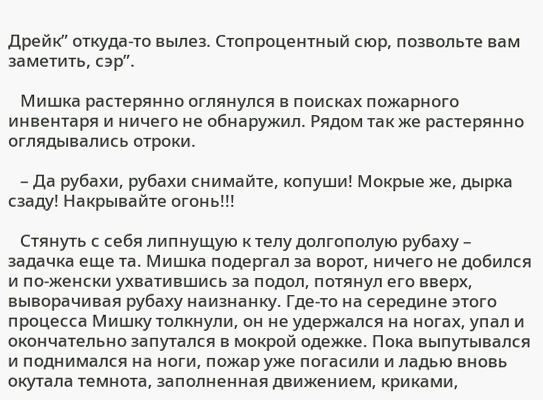Дрейк” откуда-то вылез. Стопроцентный сюр, позвольте вам заметить, сэр”.

   Мишка растерянно оглянулся в поисках пожарного инвентаря и ничего не обнаружил. Рядом так же растерянно оглядывались отроки.

   – Да рубахи, рубахи снимайте, копуши! Мокрые же, дырка сзаду! Накрывайте огонь!!!

   Стянуть с себя липнущую к телу долгополую рубаху – задачка еще та. Мишка подергал за ворот, ничего не добился и по-женски ухватившись за подол, потянул его вверх, выворачивая рубаху наизнанку. Где-то на середине этого процесса Мишку толкнули, он не удержался на ногах, упал и окончательно запутался в мокрой одежке. Пока выпутывался и поднимался на ноги, пожар уже погасили и ладью вновь окутала темнота, заполненная движением, криками,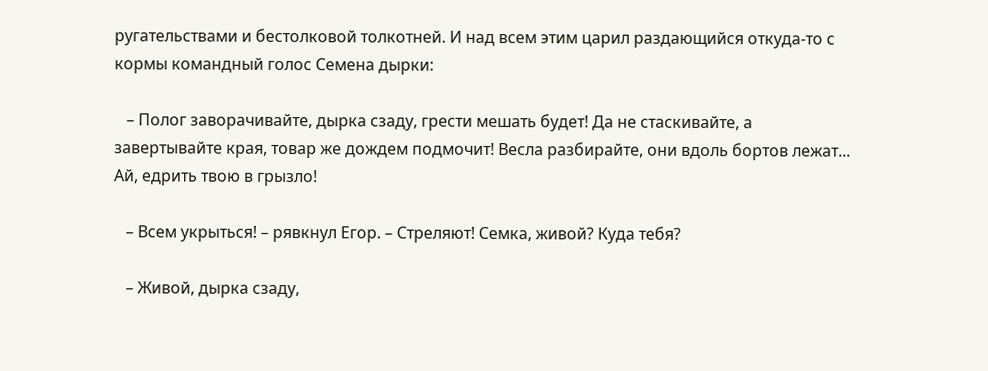ругательствами и бестолковой толкотней. И над всем этим царил раздающийся откуда-то с кормы командный голос Семена дырки:

   – Полог заворачивайте, дырка сзаду, грести мешать будет! Да не стаскивайте, а завертывайте края, товар же дождем подмочит! Весла разбирайте, они вдоль бортов лежат... Ай, едрить твою в грызло!

   – Всем укрыться! – рявкнул Егор. – Стреляют! Семка, живой? Куда тебя?

   – Живой, дырка сзаду,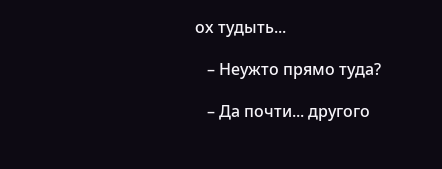ох тудыть...

   – Неужто прямо туда?

   – Да почти... другого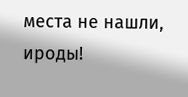места не нашли, ироды!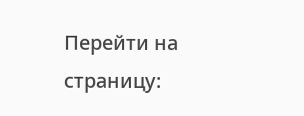Перейти на страницу: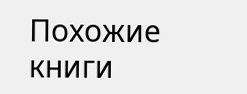Похожие книги